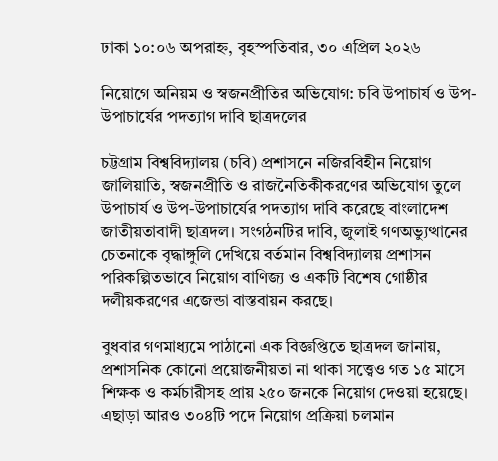ঢাকা ১০:০৬ অপরাহ্ন, বৃহস্পতিবার, ৩০ এপ্রিল ২০২৬

নিয়োগে অনিয়ম ও স্বজনপ্রীতির অভিযোগ: চবি উপাচার্য ও উপ-উপাচার্যের পদত্যাগ দাবি ছাত্রদলের

চট্টগ্রাম বিশ্ববিদ্যালয় (চবি) প্রশাসনে নজিরবিহীন নিয়োগ জালিয়াতি, স্বজনপ্রীতি ও রাজনৈতিকীকরণের অভিযোগ তুলে উপাচার্য ও উপ-উপাচার্যের পদত্যাগ দাবি করেছে বাংলাদেশ জাতীয়তাবাদী ছাত্রদল। সংগঠনটির দাবি, জুলাই গণঅভ্যুত্থানের চেতনাকে বৃদ্ধাঙ্গুলি দেখিয়ে বর্তমান বিশ্ববিদ্যালয় প্রশাসন পরিকল্পিতভাবে নিয়োগ বাণিজ্য ও একটি বিশেষ গোষ্ঠীর দলীয়করণের এজেন্ডা বাস্তবায়ন করছে।

বুধবার গণমাধ্যমে পাঠানো এক বিজ্ঞপ্তিতে ছাত্রদল জানায়, প্রশাসনিক কোনো প্রয়োজনীয়তা না থাকা সত্ত্বেও গত ১৫ মাসে শিক্ষক ও কর্মচারীসহ প্রায় ২৫০ জনকে নিয়োগ দেওয়া হয়েছে। এছাড়া আরও ৩০৪টি পদে নিয়োগ প্রক্রিয়া চলমান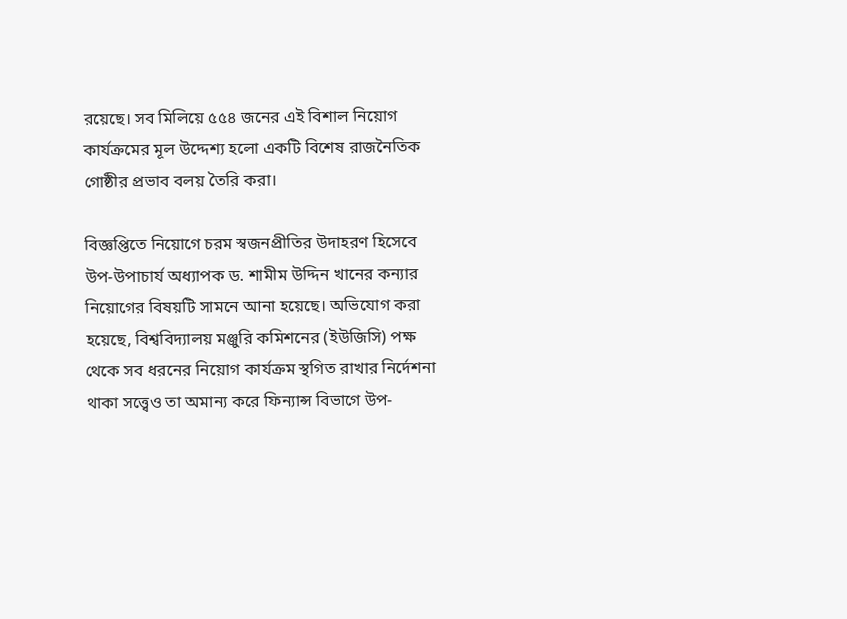রয়েছে। সব মিলিয়ে ৫৫৪ জনের এই বিশাল নিয়োগ কার্যক্রমের মূল উদ্দেশ্য হলো একটি বিশেষ রাজনৈতিক গোষ্ঠীর প্রভাব বলয় তৈরি করা।

বিজ্ঞপ্তিতে নিয়োগে চরম স্বজনপ্রীতির উদাহরণ হিসেবে উপ-উপাচার্য অধ্যাপক ড. শামীম উদ্দিন খানের কন্যার নিয়োগের বিষয়টি সামনে আনা হয়েছে। অভিযোগ করা হয়েছে, বিশ্ববিদ্যালয় মঞ্জুরি কমিশনের (ইউজিসি) পক্ষ থেকে সব ধরনের নিয়োগ কার্যক্রম স্থগিত রাখার নির্দেশনা থাকা সত্ত্বেও তা অমান্য করে ফিন্যান্স বিভাগে উপ-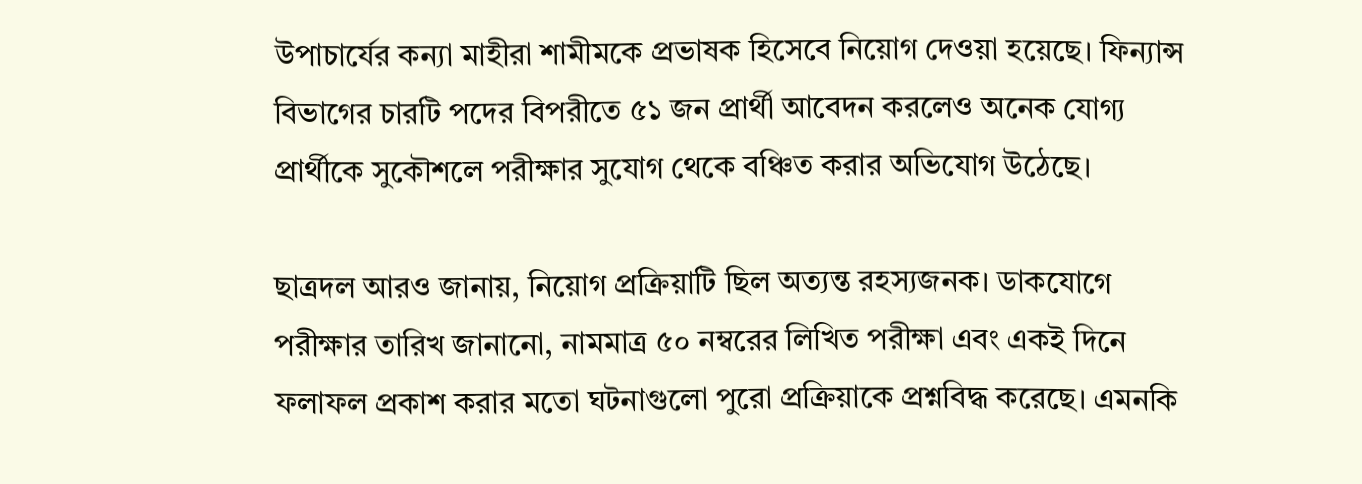উপাচার্যের কন্যা মাহীরা শামীমকে প্রভাষক হিসেবে নিয়োগ দেওয়া হয়েছে। ফিন্যান্স বিভাগের চারটি পদের বিপরীতে ৫১ জন প্রার্থী আবেদন করলেও অনেক যোগ্য প্রার্থীকে সুকৌশলে পরীক্ষার সুযোগ থেকে বঞ্চিত করার অভিযোগ উঠেছে।

ছাত্রদল আরও জানায়, নিয়োগ প্রক্রিয়াটি ছিল অত্যন্ত রহস্যজনক। ডাকযোগে পরীক্ষার তারিখ জানানো, নামমাত্র ৫০ নম্বরের লিখিত পরীক্ষা এবং একই দিনে ফলাফল প্রকাশ করার মতো ঘটনাগুলো পুরো প্রক্রিয়াকে প্রশ্নবিদ্ধ করেছে। এমনকি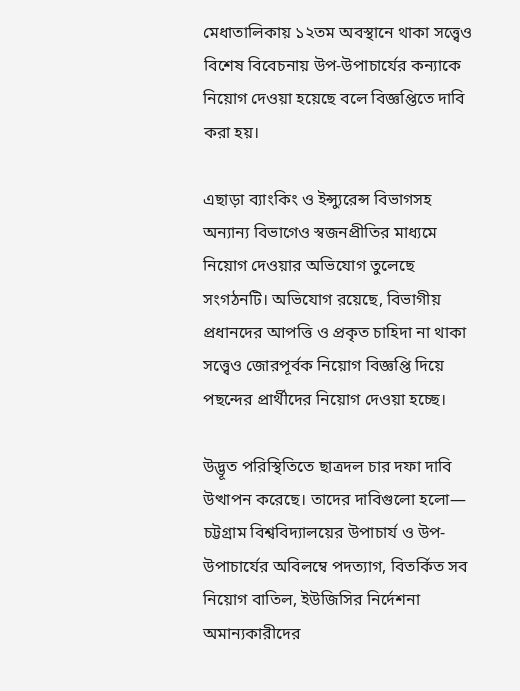মেধাতালিকায় ১২তম অবস্থানে থাকা সত্ত্বেও বিশেষ বিবেচনায় উপ-উপাচার্যের কন্যাকে নিয়োগ দেওয়া হয়েছে বলে বিজ্ঞপ্তিতে দাবি করা হয়।

এছাড়া ব্যাংকিং ও ইন্স্যুরেন্স বিভাগসহ অন্যান্য বিভাগেও স্বজনপ্রীতির মাধ্যমে নিয়োগ দেওয়ার অভিযোগ তুলেছে সংগঠনটি। অভিযোগ রয়েছে, বিভাগীয় প্রধানদের আপত্তি ও প্রকৃত চাহিদা না থাকা সত্ত্বেও জোরপূর্বক নিয়োগ বিজ্ঞপ্তি দিয়ে পছন্দের প্রার্থীদের নিয়োগ দেওয়া হচ্ছে।

উদ্ভূত পরিস্থিতিতে ছাত্রদল চার দফা দাবি উত্থাপন করেছে। তাদের দাবিগুলো হলো— চট্টগ্রাম বিশ্ববিদ্যালয়ের উপাচার্য ও উপ-উপাচার্যের অবিলম্বে পদত্যাগ, বিতর্কিত সব নিয়োগ বাতিল, ইউজিসির নির্দেশনা অমান্যকারীদের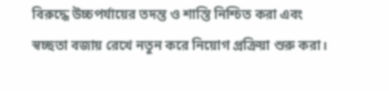বিরুদ্ধে উচ্চপর্যায়ের তদন্ত ও শাস্তি নিশ্চিত করা এবং স্বচ্ছতা বজায় রেখে নতুন করে নিয়োগ প্রক্রিয়া শুরু করা।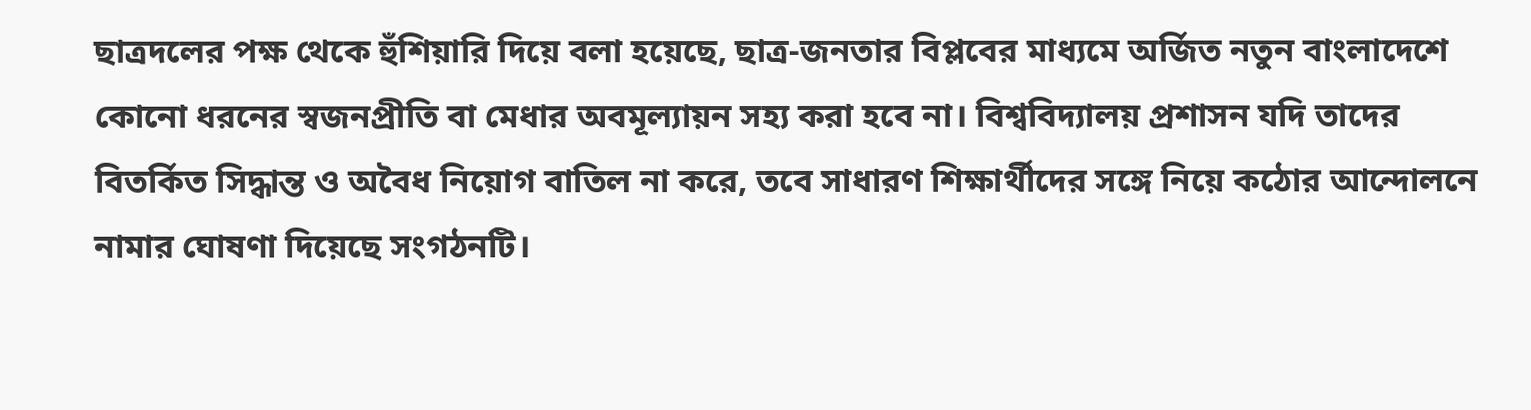ছাত্রদলের পক্ষ থেকে হুঁশিয়ারি দিয়ে বলা হয়েছে, ছাত্র-জনতার বিপ্লবের মাধ্যমে অর্জিত নতুন বাংলাদেশে কোনো ধরনের স্বজনপ্রীতি বা মেধার অবমূল্যায়ন সহ্য করা হবে না। বিশ্ববিদ্যালয় প্রশাসন যদি তাদের বিতর্কিত সিদ্ধান্ত ও অবৈধ নিয়োগ বাতিল না করে, তবে সাধারণ শিক্ষার্থীদের সঙ্গে নিয়ে কঠোর আন্দোলনে নামার ঘোষণা দিয়েছে সংগঠনটি।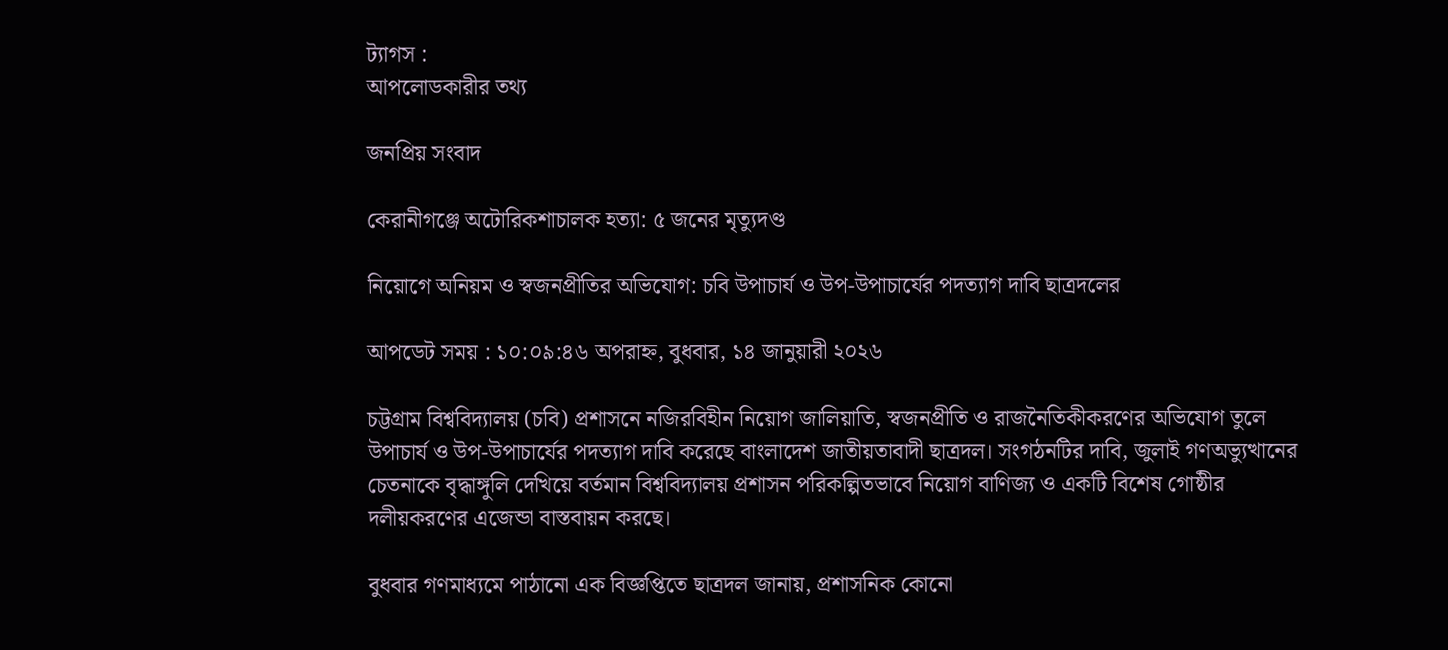ট্যাগস :
আপলোডকারীর তথ্য

জনপ্রিয় সংবাদ

কেরানীগঞ্জে অটোরিকশাচালক হত্যা: ৫ জনের মৃত্যুদণ্ড

নিয়োগে অনিয়ম ও স্বজনপ্রীতির অভিযোগ: চবি উপাচার্য ও উপ-উপাচার্যের পদত্যাগ দাবি ছাত্রদলের

আপডেট সময় : ১০:০৯:৪৬ অপরাহ্ন, বুধবার, ১৪ জানুয়ারী ২০২৬

চট্টগ্রাম বিশ্ববিদ্যালয় (চবি) প্রশাসনে নজিরবিহীন নিয়োগ জালিয়াতি, স্বজনপ্রীতি ও রাজনৈতিকীকরণের অভিযোগ তুলে উপাচার্য ও উপ-উপাচার্যের পদত্যাগ দাবি করেছে বাংলাদেশ জাতীয়তাবাদী ছাত্রদল। সংগঠনটির দাবি, জুলাই গণঅভ্যুত্থানের চেতনাকে বৃদ্ধাঙ্গুলি দেখিয়ে বর্তমান বিশ্ববিদ্যালয় প্রশাসন পরিকল্পিতভাবে নিয়োগ বাণিজ্য ও একটি বিশেষ গোষ্ঠীর দলীয়করণের এজেন্ডা বাস্তবায়ন করছে।

বুধবার গণমাধ্যমে পাঠানো এক বিজ্ঞপ্তিতে ছাত্রদল জানায়, প্রশাসনিক কোনো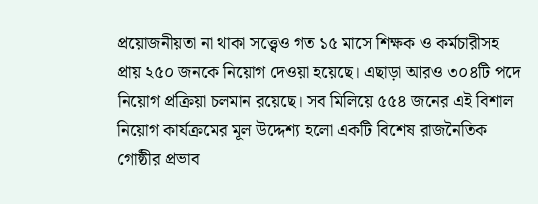প্রয়োজনীয়তা না থাকা সত্ত্বেও গত ১৫ মাসে শিক্ষক ও কর্মচারীসহ প্রায় ২৫০ জনকে নিয়োগ দেওয়া হয়েছে। এছাড়া আরও ৩০৪টি পদে নিয়োগ প্রক্রিয়া চলমান রয়েছে। সব মিলিয়ে ৫৫৪ জনের এই বিশাল নিয়োগ কার্যক্রমের মূল উদ্দেশ্য হলো একটি বিশেষ রাজনৈতিক গোষ্ঠীর প্রভাব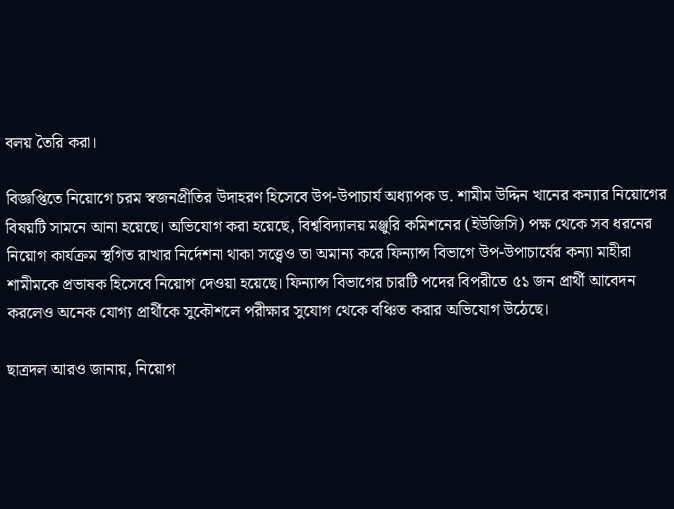বলয় তৈরি করা।

বিজ্ঞপ্তিতে নিয়োগে চরম স্বজনপ্রীতির উদাহরণ হিসেবে উপ-উপাচার্য অধ্যাপক ড. শামীম উদ্দিন খানের কন্যার নিয়োগের বিষয়টি সামনে আনা হয়েছে। অভিযোগ করা হয়েছে, বিশ্ববিদ্যালয় মঞ্জুরি কমিশনের (ইউজিসি) পক্ষ থেকে সব ধরনের নিয়োগ কার্যক্রম স্থগিত রাখার নির্দেশনা থাকা সত্ত্বেও তা অমান্য করে ফিন্যান্স বিভাগে উপ-উপাচার্যের কন্যা মাহীরা শামীমকে প্রভাষক হিসেবে নিয়োগ দেওয়া হয়েছে। ফিন্যান্স বিভাগের চারটি পদের বিপরীতে ৫১ জন প্রার্থী আবেদন করলেও অনেক যোগ্য প্রার্থীকে সুকৌশলে পরীক্ষার সুযোগ থেকে বঞ্চিত করার অভিযোগ উঠেছে।

ছাত্রদল আরও জানায়, নিয়োগ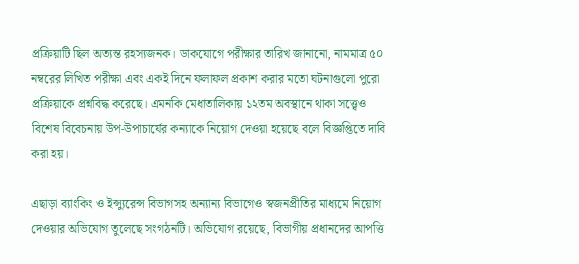প্রক্রিয়াটি ছিল অত্যন্ত রহস্যজনক। ডাকযোগে পরীক্ষার তারিখ জানানো, নামমাত্র ৫০ নম্বরের লিখিত পরীক্ষা এবং একই দিনে ফলাফল প্রকাশ করার মতো ঘটনাগুলো পুরো প্রক্রিয়াকে প্রশ্নবিদ্ধ করেছে। এমনকি মেধাতালিকায় ১২তম অবস্থানে থাকা সত্ত্বেও বিশেষ বিবেচনায় উপ-উপাচার্যের কন্যাকে নিয়োগ দেওয়া হয়েছে বলে বিজ্ঞপ্তিতে দাবি করা হয়।

এছাড়া ব্যাংকিং ও ইন্স্যুরেন্স বিভাগসহ অন্যান্য বিভাগেও স্বজনপ্রীতির মাধ্যমে নিয়োগ দেওয়ার অভিযোগ তুলেছে সংগঠনটি। অভিযোগ রয়েছে, বিভাগীয় প্রধানদের আপত্তি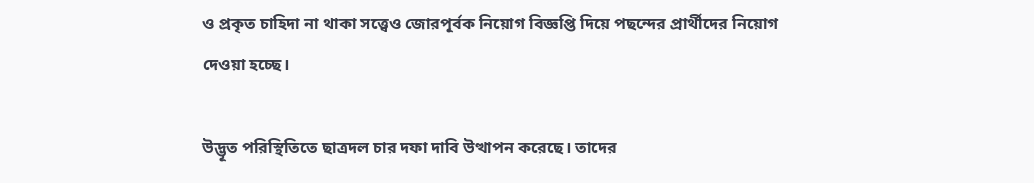ও প্রকৃত চাহিদা না থাকা সত্ত্বেও জোরপূর্বক নিয়োগ বিজ্ঞপ্তি দিয়ে পছন্দের প্রার্থীদের নিয়োগ দেওয়া হচ্ছে।

উদ্ভূত পরিস্থিতিতে ছাত্রদল চার দফা দাবি উত্থাপন করেছে। তাদের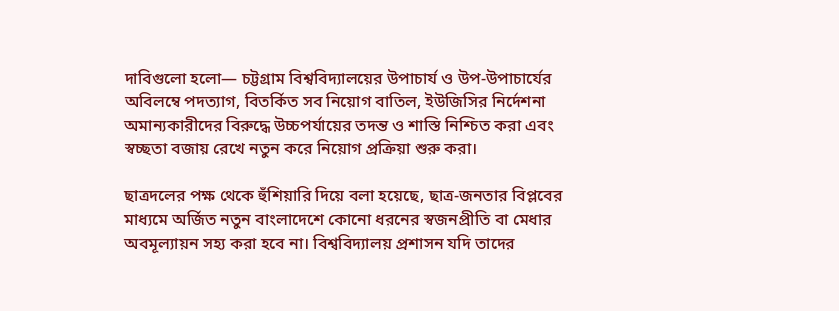দাবিগুলো হলো— চট্টগ্রাম বিশ্ববিদ্যালয়ের উপাচার্য ও উপ-উপাচার্যের অবিলম্বে পদত্যাগ, বিতর্কিত সব নিয়োগ বাতিল, ইউজিসির নির্দেশনা অমান্যকারীদের বিরুদ্ধে উচ্চপর্যায়ের তদন্ত ও শাস্তি নিশ্চিত করা এবং স্বচ্ছতা বজায় রেখে নতুন করে নিয়োগ প্রক্রিয়া শুরু করা।

ছাত্রদলের পক্ষ থেকে হুঁশিয়ারি দিয়ে বলা হয়েছে, ছাত্র-জনতার বিপ্লবের মাধ্যমে অর্জিত নতুন বাংলাদেশে কোনো ধরনের স্বজনপ্রীতি বা মেধার অবমূল্যায়ন সহ্য করা হবে না। বিশ্ববিদ্যালয় প্রশাসন যদি তাদের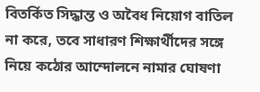বিতর্কিত সিদ্ধান্ত ও অবৈধ নিয়োগ বাতিল না করে, তবে সাধারণ শিক্ষার্থীদের সঙ্গে নিয়ে কঠোর আন্দোলনে নামার ঘোষণা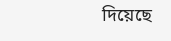দিয়েছে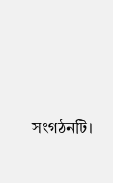সংগঠনটি।